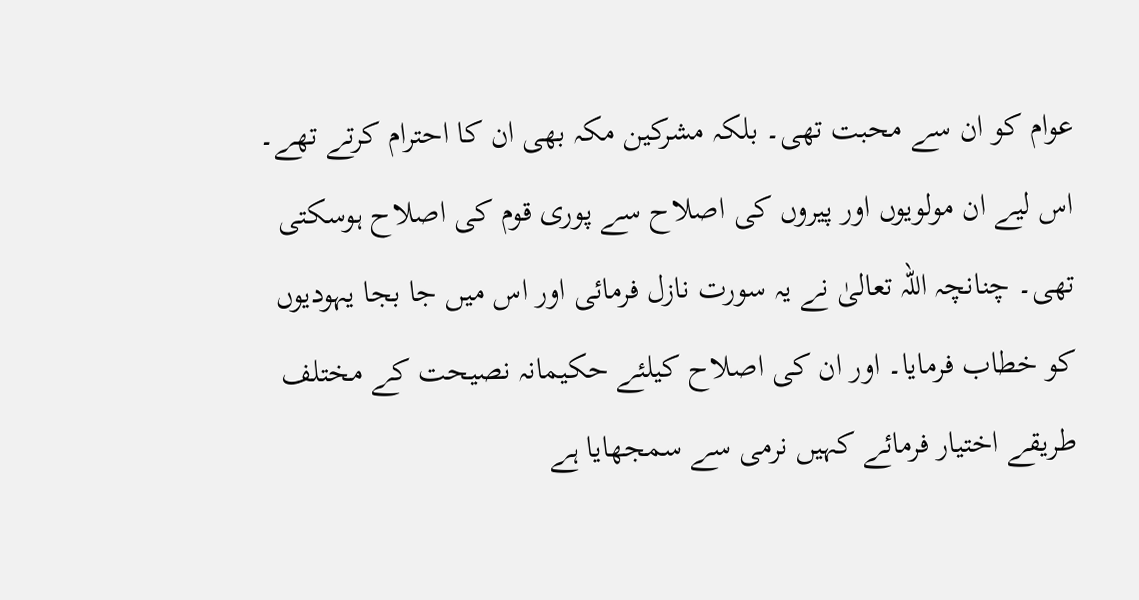عوام کو ان سے محبت تھی۔ بلکہ مشرکین مکہ بھی ان کا احترام کرتے تھے۔ اس لیے ان مولویوں اور پیروں کی اصلاح سے پوری قوم کی اصلاح ہوسکتی تھی۔ چنانچہ اللہ تعالیٰ نے یہ سورت نازل فرمائی اور اس میں جا بجا یہودیوں کو خطاب فرمایا۔ اور ان کی اصلاح کیلئے حکیمانہ نصیحت کے مختلف طریقے اختیار فرمائے کہیں نرمی سے سمجھایا ہے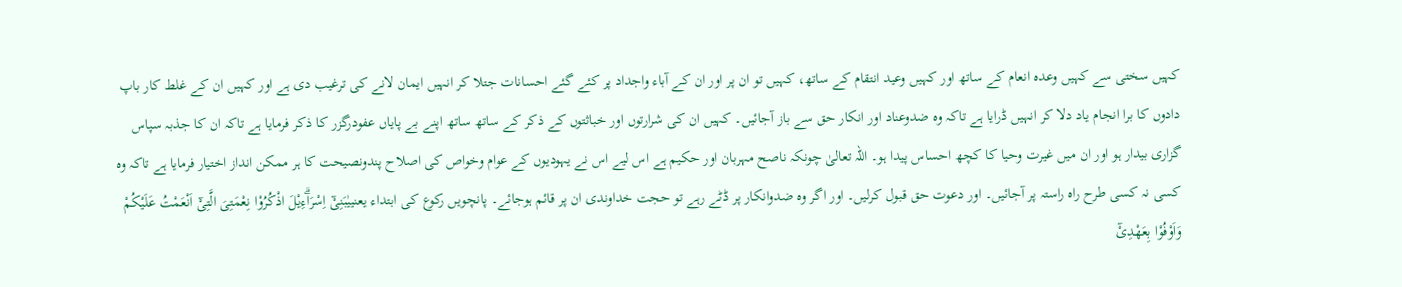کہیں سختی سے کہیں وعدہ انعام کے ساتھ اور کہیں وعید انتقام کے ساتھ، کہیں تو ان پر اور ان کے آباء واجداد پر کئے گئے احسانات جتلا کر انہیں ایمان لانے کی ترغیب دی ہے اور کہیں ان کے غلط کار باپ دادوں کا برا انجام یاد دلا کر انہیں ڈرایا ہے تاکہ وہ ضدوعناد اور انکار حق سے باز آجائیں۔ کہیں ان کی شرارتوں اور خباثتوں کے ذکر کے ساتھ ساتھ اپنے بے پایاں عفودرگزر کا ذکر فرمایا ہے تاکہ ان کا جذبہ سپاس گزاری بیدار ہو اور ان میں غیرت وحیا کا کچھ احساس پیدا ہو۔ اللہ تعالیٰ چونکہ ناصح مہربان اور حکیم ہے اس لیے اس نے یہودیوں کے عوام وخواص کی اصلاح پندونصیحت کا ہر ممکن انداز اختیار فرمایا ہے تاکہ وہ کسی نہ کسی طرح راہ راستہ پر آجائیں۔ اور دعوت حق قبول کرلیں۔ اور اگر وہ ضدوانکار پر ڈٹے رہے تو حجت خداوندی ان پر قائم ہوجائے۔ پانچویں رکوع کی ابتداء یعنیيٰبَنِىْٓ اِسْرَاۗءِيْلَ اذْكُرُوْا نِعْمَتِىَ الَّتِىْٓ اَنْعَمْتُ عَلَيْكُمْ وَاَوْفُوْا بِعَهْدِىْٓ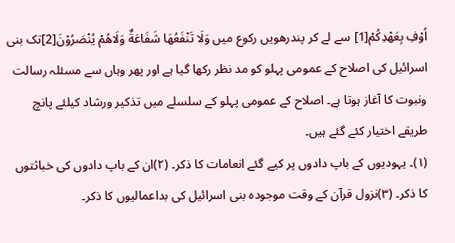اُوْفِ بِعَهْدِكُمْ[1] سے لے کر پندرھویں رکوع میں وَلَا تَنْفَعُهَا شَفَاعَةٌ وَلَاهُمْ یُنْصَرُوْنَ[2]تک بنی اسرائیل کی اصلاح کے عمومی پہلو کو مد نظر رکھا گیا ہے اور پھر وہاں سے مسئلہ رسالت ونبوت کا آغاز ہوتا ہے۔ اصلاح کے عمومی پہلو کے سلسلے میں تذکیر ورشاد کیلئے پانچ طریقے اختیار کئے گئے ہیں۔
(۱)۔ یہودیوں کے باپ دادوں پر کیے گئے انعامات کا ذکر۔ (۲)ان کے باپ دادوں کی خباثتوں کا ذکر۔ (۳)نزول قرآن کے وقت موجودہ بنی اسرائیل کی بداعمالیوں کا ذکر۔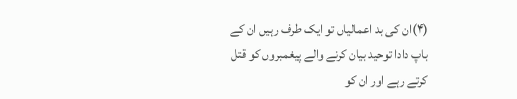(۴)ان کی بد اعمالیاں تو ایک طرف رہیں ان کے باپ دادا توحید بیان کرنے والے پیغمبروں کو قتل کرتے رہے اور ان کو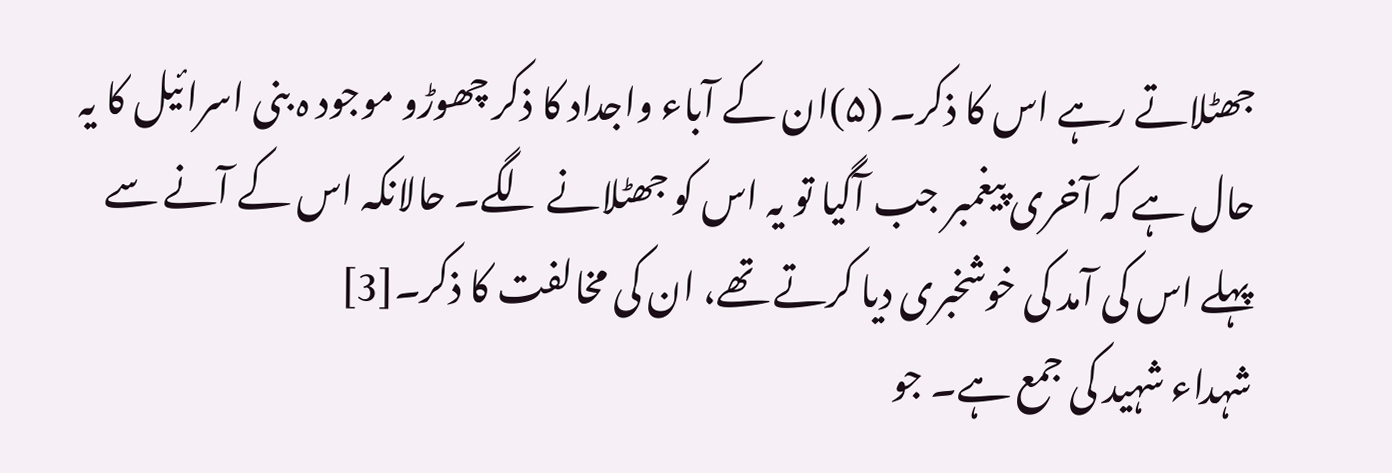جھٹلاتے رہے اس کا ذکر۔ (۵)ان کے آباء واجداد کا ذکر چھوڑو موجود ہ بنی اسرائیل کا یہ حال ہے کہ آخری پیغمبر جب آگیا تو یہ اس کو جھٹلانے لگے۔ حالانکہ اس کے آنے سے پہلے اس کی آمد کی خوشخبری دیا کرتے تھے، ان کی مخالفت کا ذکر۔[3]
شہداء شہید کی جمع ہے۔ جو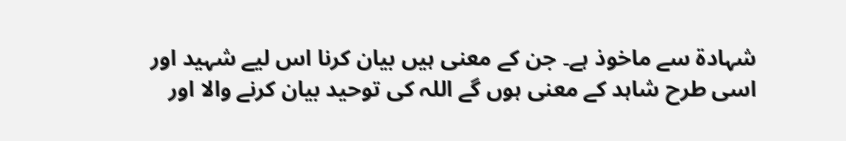شہادۃ سے ماخوذ ہے۔ جن کے معنی ہیں بیان کرنا اس لیے شہید اور اسی طرح شاہد کے معنی ہوں گے اللہ کی توحید بیان کرنے والا اور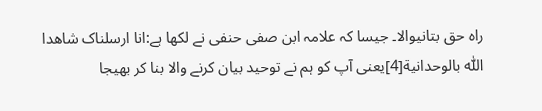راہ حق بتانیوالا۔ جیسا کہ علامہ ابن صفی حنفی نے لکھا ہے:انا ارسلناک شاهدا اللّٰه بالوحدانیة[4]یعنی آپ کو ہم نے توحید بیان کرنے والا بنا کر بھیجا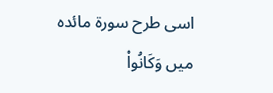اسی طرح سورۃ مائدہ میں وَکَانُواْ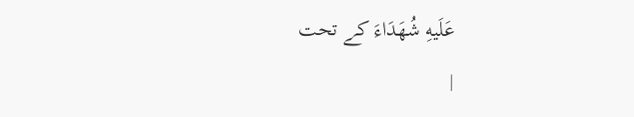عَلَيهِ شُهَدَاءَ کے تحت
|